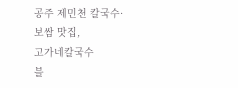공주 제민천 칼국수·보쌈 맛집,
고가네칼국수
블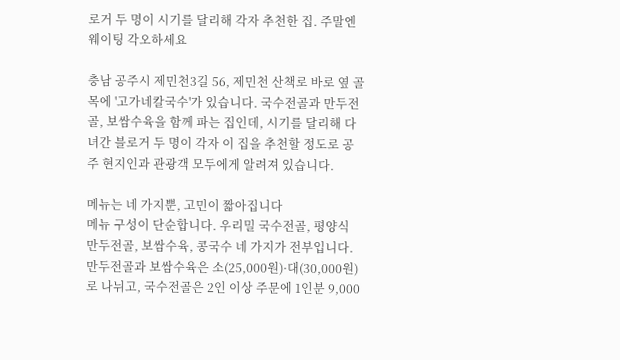로거 두 명이 시기를 달리해 각자 추천한 집. 주말엔 웨이팅 각오하세요

충남 공주시 제민천3길 56, 제민천 산책로 바로 옆 골목에 '고가네칼국수'가 있습니다. 국수전골과 만두전골, 보쌈수육을 함께 파는 집인데, 시기를 달리해 다녀간 블로거 두 명이 각자 이 집을 추천할 정도로 공주 현지인과 관광객 모두에게 알려져 있습니다.

메뉴는 네 가지뿐, 고민이 짧아집니다
메뉴 구성이 단순합니다. 우리밀 국수전골, 평양식 만두전골, 보쌈수육, 콩국수 네 가지가 전부입니다. 만두전골과 보쌈수육은 소(25,000원)·대(30,000원)로 나뉘고, 국수전골은 2인 이상 주문에 1인분 9,000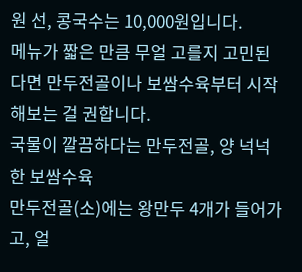원 선, 콩국수는 10,000원입니다.
메뉴가 짧은 만큼 무얼 고를지 고민된다면 만두전골이나 보쌈수육부터 시작해보는 걸 권합니다.
국물이 깔끔하다는 만두전골, 양 넉넉한 보쌈수육
만두전골(소)에는 왕만두 4개가 들어가고, 얼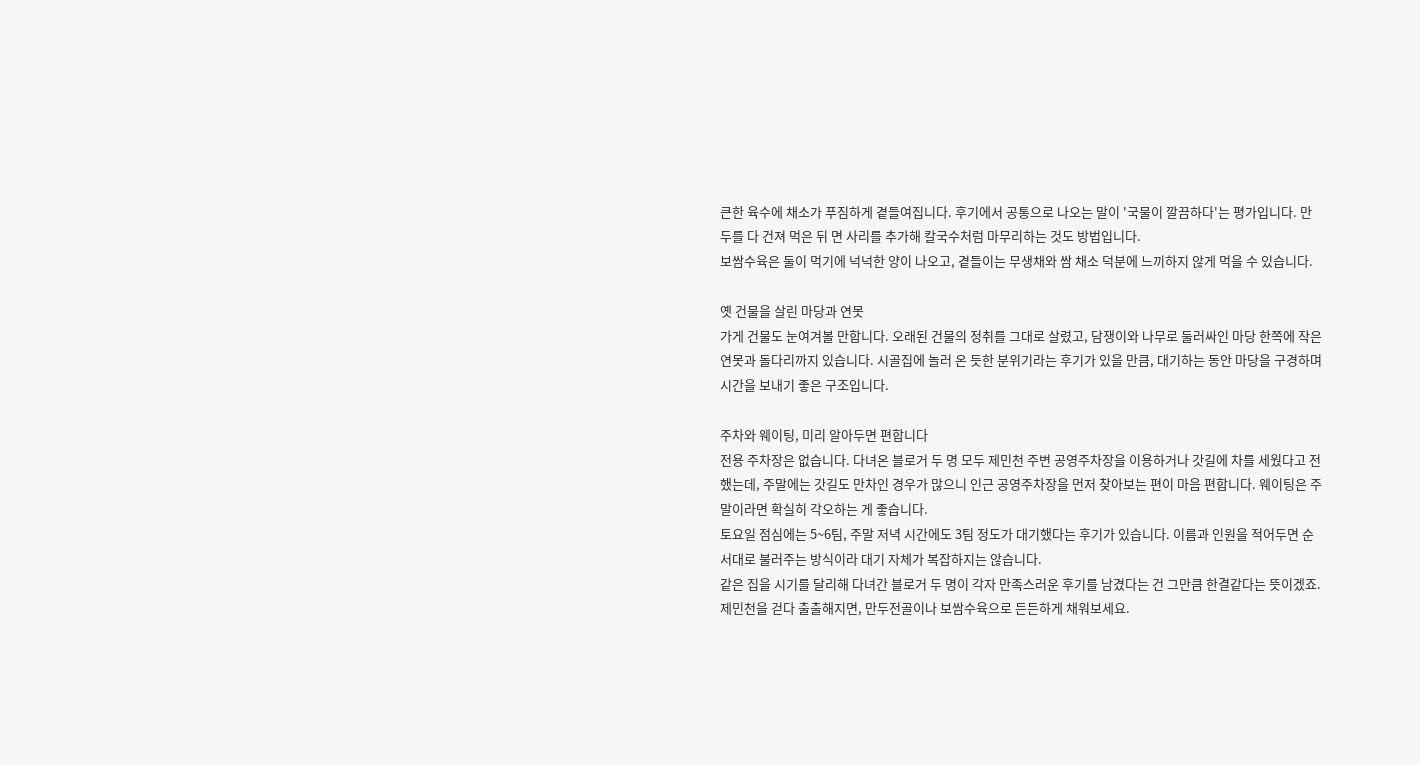큰한 육수에 채소가 푸짐하게 곁들여집니다. 후기에서 공통으로 나오는 말이 '국물이 깔끔하다'는 평가입니다. 만두를 다 건져 먹은 뒤 면 사리를 추가해 칼국수처럼 마무리하는 것도 방법입니다.
보쌈수육은 둘이 먹기에 넉넉한 양이 나오고, 곁들이는 무생채와 쌈 채소 덕분에 느끼하지 않게 먹을 수 있습니다.

옛 건물을 살린 마당과 연못
가게 건물도 눈여겨볼 만합니다. 오래된 건물의 정취를 그대로 살렸고, 담쟁이와 나무로 둘러싸인 마당 한쪽에 작은 연못과 돌다리까지 있습니다. 시골집에 놀러 온 듯한 분위기라는 후기가 있을 만큼, 대기하는 동안 마당을 구경하며 시간을 보내기 좋은 구조입니다.

주차와 웨이팅, 미리 알아두면 편합니다
전용 주차장은 없습니다. 다녀온 블로거 두 명 모두 제민천 주변 공영주차장을 이용하거나 갓길에 차를 세웠다고 전했는데, 주말에는 갓길도 만차인 경우가 많으니 인근 공영주차장을 먼저 찾아보는 편이 마음 편합니다. 웨이팅은 주말이라면 확실히 각오하는 게 좋습니다.
토요일 점심에는 5~6팀, 주말 저녁 시간에도 3팀 정도가 대기했다는 후기가 있습니다. 이름과 인원을 적어두면 순서대로 불러주는 방식이라 대기 자체가 복잡하지는 않습니다.
같은 집을 시기를 달리해 다녀간 블로거 두 명이 각자 만족스러운 후기를 남겼다는 건 그만큼 한결같다는 뜻이겠죠. 제민천을 걷다 출출해지면, 만두전골이나 보쌈수육으로 든든하게 채워보세요.